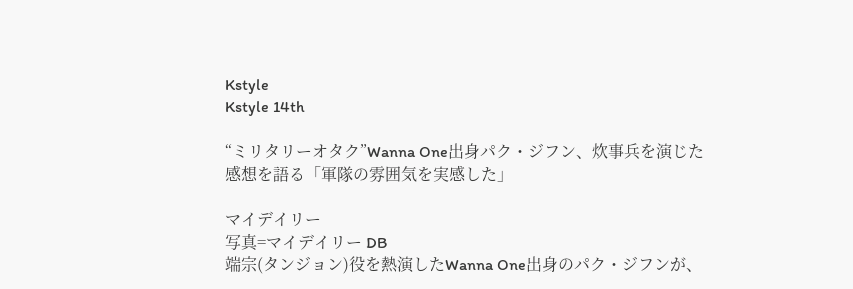Kstyle
Kstyle 14th

“ミリタリーオタク”Wanna One出身パク・ジフン、炊事兵を演じた感想を語る「軍隊の雰囲気を実感した」

マイデイリー
写真=マイデイリー DB
端宗(タンジョン)役を熱演したWanna One出身のパク・ジフンが、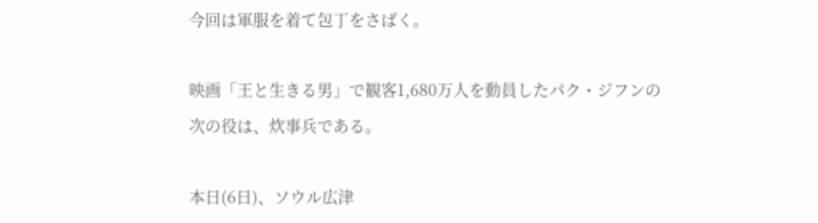今回は軍服を着て包丁をさばく。

映画「王と生きる男」で観客1,680万人を動員したパク・ジフンの次の役は、炊事兵である。

本日(6日)、ソウル広津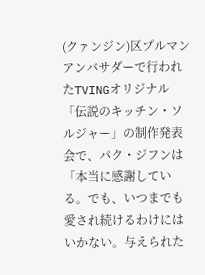(クァンジン)区プルマンアンバサダーで行われたTVINGオリジナル「伝説のキッチン・ソルジャー」の制作発表会で、パク・ジフンは「本当に感謝している。でも、いつまでも愛され続けるわけにはいかない。与えられた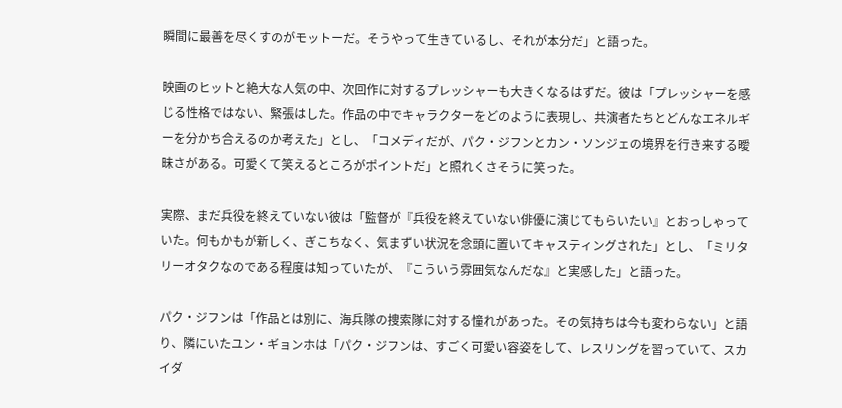瞬間に最善を尽くすのがモットーだ。そうやって生きているし、それが本分だ」と語った。

映画のヒットと絶大な人気の中、次回作に対するプレッシャーも大きくなるはずだ。彼は「プレッシャーを感じる性格ではない、緊張はした。作品の中でキャラクターをどのように表現し、共演者たちとどんなエネルギーを分かち合えるのか考えた」とし、「コメディだが、パク・ジフンとカン・ソンジェの境界を行き来する曖昧さがある。可愛くて笑えるところがポイントだ」と照れくさそうに笑った。

実際、まだ兵役を終えていない彼は「監督が『兵役を終えていない俳優に演じてもらいたい』とおっしゃっていた。何もかもが新しく、ぎこちなく、気まずい状況を念頭に置いてキャスティングされた」とし、「ミリタリーオタクなのである程度は知っていたが、『こういう雰囲気なんだな』と実感した」と語った。

パク・ジフンは「作品とは別に、海兵隊の捜索隊に対する憧れがあった。その気持ちは今も変わらない」と語り、隣にいたユン・ギョンホは「パク・ジフンは、すごく可愛い容姿をして、レスリングを習っていて、スカイダ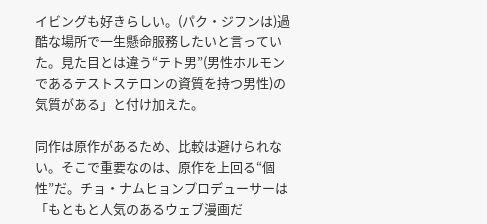イビングも好きらしい。(パク・ジフンは)過酷な場所で一生懸命服務したいと言っていた。見た目とは違う“テト男”(男性ホルモンであるテストステロンの資質を持つ男性)の気質がある」と付け加えた。

同作は原作があるため、比較は避けられない。そこで重要なのは、原作を上回る“個性”だ。チョ・ナムヒョンプロデューサーは「もともと人気のあるウェブ漫画だ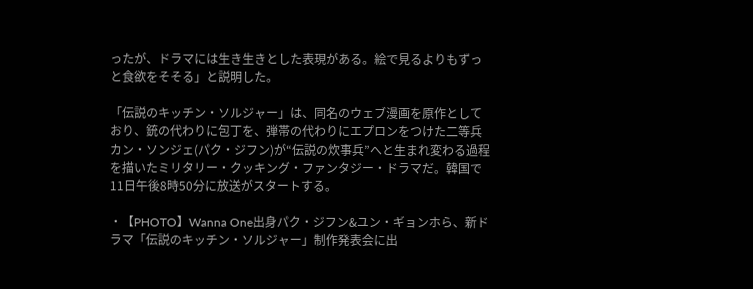ったが、ドラマには生き生きとした表現がある。絵で見るよりもずっと食欲をそそる」と説明した。

「伝説のキッチン・ソルジャー」は、同名のウェブ漫画を原作としており、銃の代わりに包丁を、弾帯の代わりにエプロンをつけた二等兵カン・ソンジェ(パク・ジフン)が“伝説の炊事兵”へと生まれ変わる過程を描いたミリタリー・クッキング・ファンタジー・ドラマだ。韓国で11日午後8時50分に放送がスタートする。

・【PHOTO】Wanna One出身パク・ジフン&ユン・ギョンホら、新ドラマ「伝説のキッチン・ソルジャー」制作発表会に出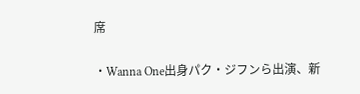席

・Wanna One出身パク・ジフンら出演、新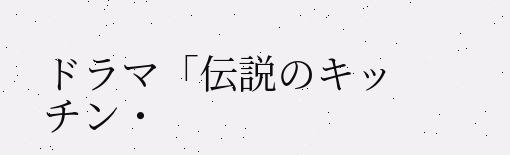ドラマ「伝説のキッチン・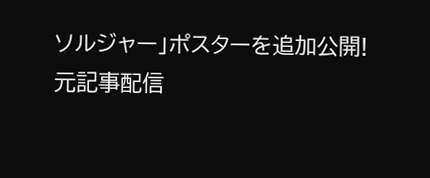ソルジャー」ポスターを追加公開!
元記事配信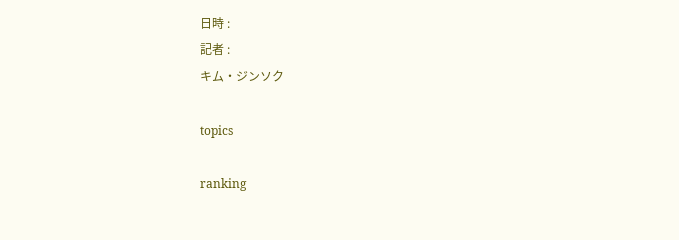日時 :
記者 :
キム・ジンソク

topics

ranking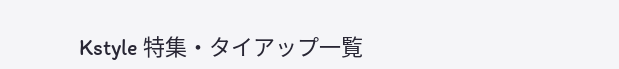Kstyle 特集・タイアップ一覧